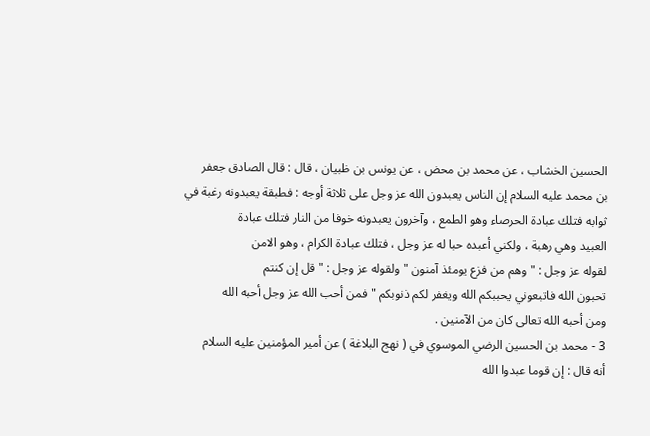الحسين الخشاب ، عن محمد بن محض ، عن يونس بن ظبيان ، قال : قال الصادق جعفر
بن محمد عليه السلام إن الناس يعبدون الله عز وجل على ثلاثة أوجه : فطبقة يعبدونه رغبة في
ثوابه فتلك عبادة الحرصاء وهو الطمع ، وآخرون يعبدونه خوفا من النار فتلك عبادة
العبيد وهي رهبة ، ولكني أعبده حبا له عز وجل ، فتلك عبادة الكرام ، وهو الامن
لقوله عز وجل : " وهم من فزع يومئذ آمنون " ولقوله عز وجل : " قل إن كنتم
تحبون الله فاتبعوني يحببكم الله ويغفر لكم ذنوبكم " فمن أحب الله عز وجل أحبه الله
ومن أحبه الله تعالى كان من الآمنين .
3 - محمد بن الحسين الرضي الموسوي في ( نهج البلاغة ) عن أمير المؤمنين عليه السلام
أنه قال : إن قوما عبدوا الله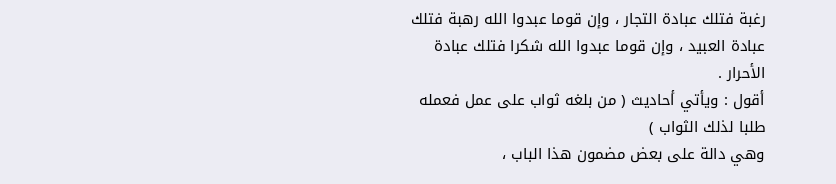رغبة فتلك عبادة التجار ، وإن قوما عبدوا الله رهبة فتلك
عبادة العبيد ، وإن قوما عبدوا الله شكرا فتلك عبادة الأحرار .
أقول : ويأتي أحاديث ( من بلغه ثواب على عمل فعمله طلبا لذلك الثواب )
وهي دالة على بعض مضمون هذا الباب ،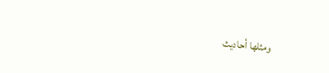ومثلها أحاديث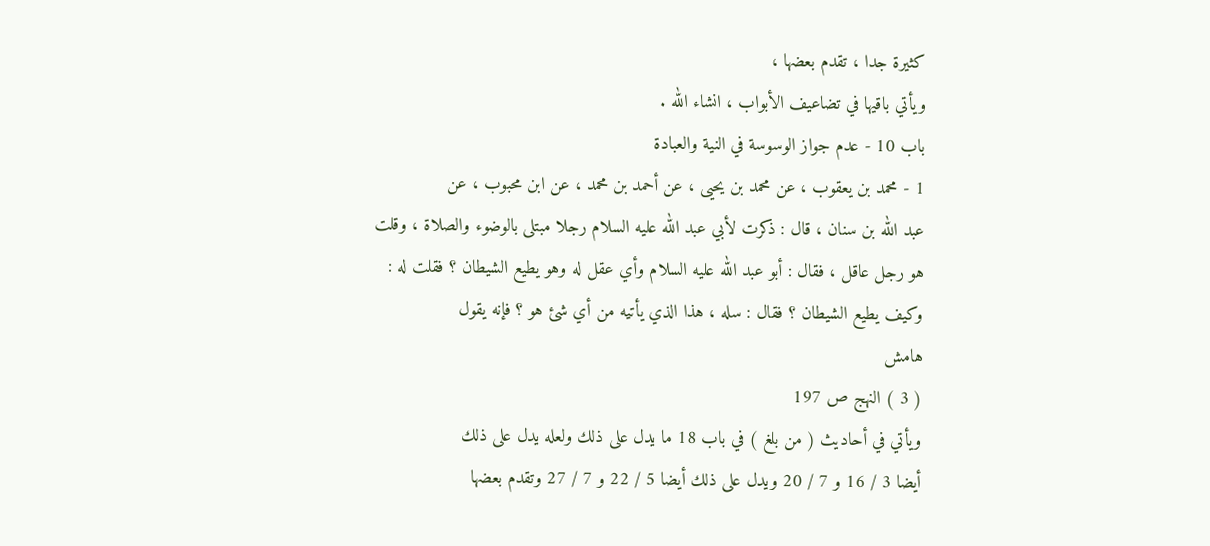كثيرة جدا ، تقدم بعضها ،
ويأتي باقيها في تضاعيف الأبواب ، انشاء الله .
باب 10 - عدم جواز الوسوسة في النية والعبادة
1 - محمد بن يعقوب ، عن محمد بن يحيى ، عن أحمد بن محمد ، عن ابن محبوب ، عن
عبد الله بن سنان ، قال : ذكرت لأبي عبد الله عليه السلام رجلا مبتلى بالوضوء والصلاة ، وقلت
هو رجل عاقل ، فقال : أبو عبد الله عليه السلام وأي عقل له وهو يطيع الشيطان ؟ فقلت له :
وكيف يطيع الشيطان ؟ فقال : سله ، هذا الذي يأتيه من أي شئ هو ؟ فإنه يقول
هامش
( 3 ) النهج ص 197
ويأتي في أحاديث ( من بلغ ) في باب 18 ما يدل على ذلك ولعله يدل على ذلك
أيضا 3 / 16 و 7 / 20 ويدل على ذلك أيضا 5 / 22 و 7 / 27 وتقدم بعضها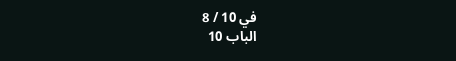في 10 / 8
الباب 10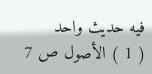فيه حديث واحد
( 1 ) الأصول ص 7